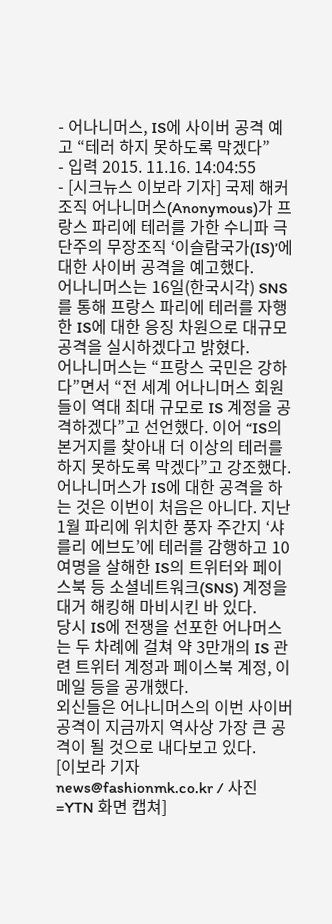- 어나니머스, IS에 사이버 공격 예고 “테러 하지 못하도록 막겠다”
- 입력 2015. 11.16. 14:04:55
- [시크뉴스 이보라 기자] 국제 해커조직 어나니머스(Anonymous)가 프랑스 파리에 테러를 가한 수니파 극단주의 무장조직 ‘이슬람국가(IS)’에 대한 사이버 공격을 예고했다.
어나니머스는 16일(한국시각) SNS를 통해 프랑스 파리에 테러를 자행한 IS에 대한 응징 차원으로 대규모 공격을 실시하겠다고 밝혔다.
어나니머스는 “프랑스 국민은 강하다”면서 “전 세계 어나니머스 회원들이 역대 최대 규모로 IS 계정을 공격하겠다”고 선언했다. 이어 “IS의 본거지를 찾아내 더 이상의 테러를 하지 못하도록 막겠다”고 강조했다.
어나니머스가 IS에 대한 공격을 하는 것은 이번이 처음은 아니다. 지난 1월 파리에 위치한 풍자 주간지 ‘샤를리 에브도’에 테러를 감행하고 10여명을 살해한 IS의 트위터와 페이스북 등 소셜네트워크(SNS) 계정을 대거 해킹해 마비시킨 바 있다.
당시 IS에 전쟁을 선포한 어나머스는 두 차례에 걸쳐 약 3만개의 IS 관련 트위터 계정과 페이스북 계정, 이메일 등을 공개했다.
외신들은 어나니머스의 이번 사이버 공격이 지금까지 역사상 가장 큰 공격이 될 것으로 내다보고 있다.
[이보라 기자 news@fashionmk.co.kr / 사진=YTN 화면 캡쳐]